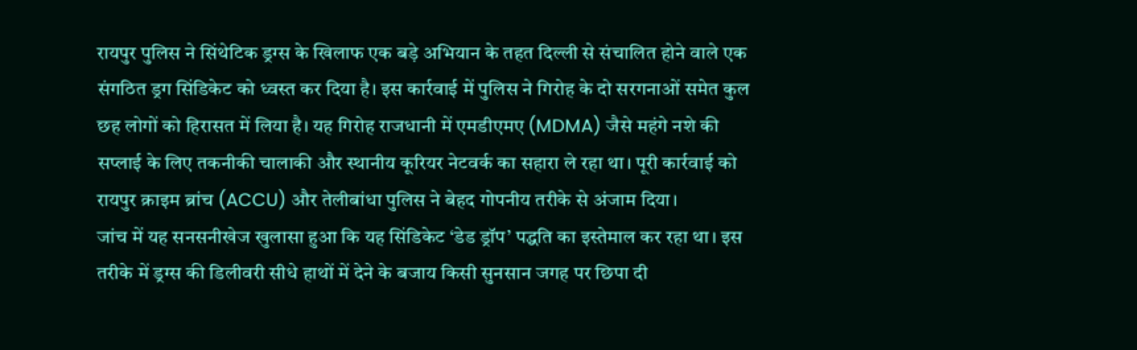रायपुर पुलिस ने सिंथेटिक ड्रग्स के खिलाफ एक बड़े अभियान के तहत दिल्ली से संचालित होने वाले एक संगठित ड्रग सिंडिकेट को ध्वस्त कर दिया है। इस कार्रवाई में पुलिस ने गिरोह के दो सरगनाओं समेत कुल छह लोगों को हिरासत में लिया है। यह गिरोह राजधानी में एमडीएमए (MDMA) जैसे महंगे नशे की सप्लाई के लिए तकनीकी चालाकी और स्थानीय कूरियर नेटवर्क का सहारा ले रहा था। पूरी कार्रवाई को रायपुर क्राइम ब्रांच (ACCU) और तेलीबांधा पुलिस ने बेहद गोपनीय तरीके से अंजाम दिया।
जांच में यह सनसनीखेज खुलासा हुआ कि यह सिंडिकेट ‘डेड ड्रॉप’ पद्धति का इस्तेमाल कर रहा था। इस तरीके में ड्रग्स की डिलीवरी सीधे हाथों में देने के बजाय किसी सुनसान जगह पर छिपा दी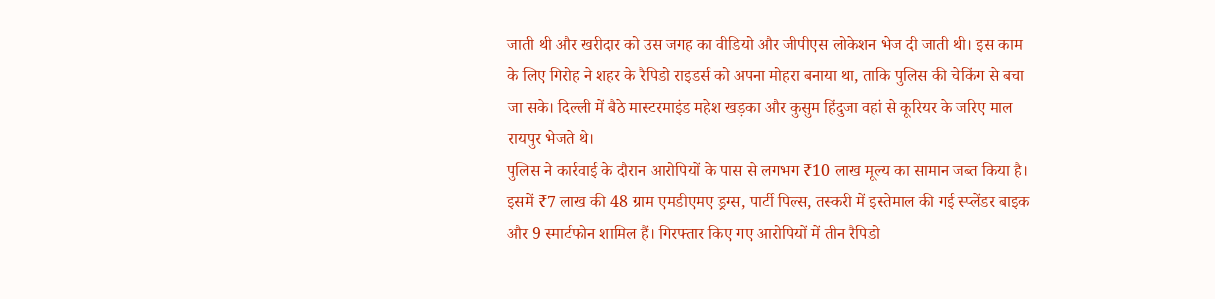जाती थी और खरीदार को उस जगह का वीडियो और जीपीएस लोकेशन भेज दी जाती थी। इस काम के लिए गिरोह ने शहर के रैपिडो राइडर्स को अपना मोहरा बनाया था, ताकि पुलिस की चेकिंग से बचा जा सके। दिल्ली में बैठे मास्टरमाइंड महेश खड़का और कुसुम हिंदुजा वहां से कूरियर के जरिए माल रायपुर भेजते थे।
पुलिस ने कार्रवाई के दौरान आरोपियों के पास से लगभग ₹10 लाख मूल्य का सामान जब्त किया है। इसमें ₹7 लाख की 48 ग्राम एमडीएमए ड्रग्स, पार्टी पिल्स, तस्करी में इस्तेमाल की गई स्प्लेंडर बाइक और 9 स्मार्टफोन शामिल हैं। गिरफ्तार किए गए आरोपियों में तीन रैपिडो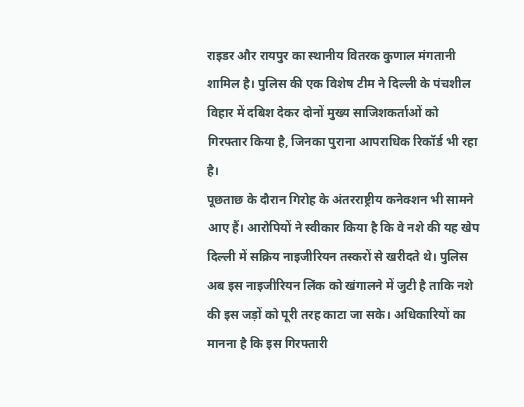राइडर और रायपुर का स्थानीय वितरक कुणाल मंगतानी शामिल है। पुलिस की एक विशेष टीम ने दिल्ली के पंचशील विहार में दबिश देकर दोनों मुख्य साजिशकर्ताओं को गिरफ्तार किया है, जिनका पुराना आपराधिक रिकॉर्ड भी रहा है।
पूछताछ के दौरान गिरोह के अंतरराष्ट्रीय कनेक्शन भी सामने आए हैं। आरोपियों ने स्वीकार किया है कि वे नशे की यह खेप दिल्ली में सक्रिय नाइजीरियन तस्करों से खरीदते थे। पुलिस अब इस नाइजीरियन लिंक को खंगालने में जुटी है ताकि नशे की इस जड़ों को पूरी तरह काटा जा सके। अधिकारियों का मानना है कि इस गिरफ्तारी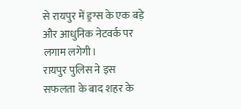से रायपुर में ड्रग्स के एक बड़े और आधुनिक नेटवर्क पर लगाम लगेगी।
रायपुर पुलिस ने इस सफलता के बाद शहर के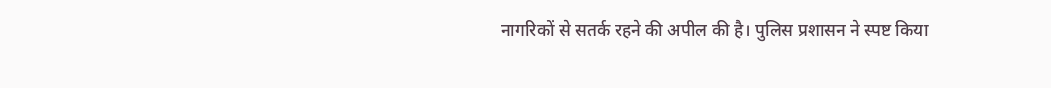नागरिकों से सतर्क रहने की अपील की है। पुलिस प्रशासन ने स्पष्ट किया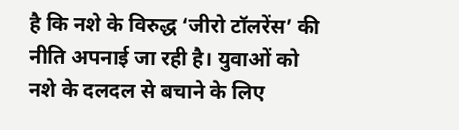है कि नशे के विरुद्ध ‘जीरो टॉलरेंस’ की नीति अपनाई जा रही है। युवाओं को नशे के दलदल से बचाने के लिए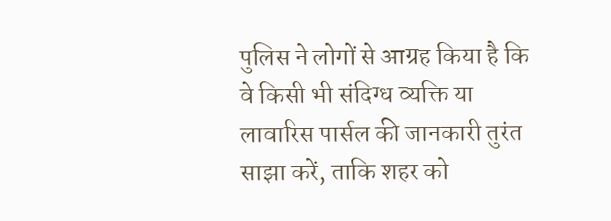पुलिस ने लोगों से आग्रह किया है कि वे किसी भी संदिग्ध व्यक्ति या लावारिस पार्सल की जानकारी तुरंत साझा करें, ताकि शहर को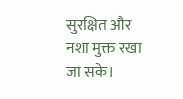सुरक्षित और नशा मुक्त रखा जा सके।